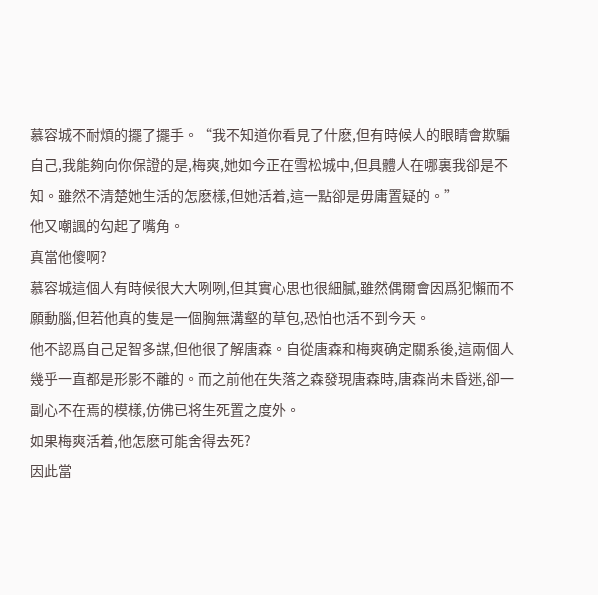慕容城不耐煩的擺了擺手。“我不知道你看見了什麽,但有時候人的眼睛會欺騙自己,我能夠向你保證的是,梅爽,她如今正在雪松城中,但具體人在哪裏我卻是不知。雖然不清楚她生活的怎麽樣,但她活着,這一點卻是毋庸置疑的。”
他又嘲諷的勾起了嘴角。
真當他傻啊?
慕容城這個人有時候很大大咧咧,但其實心思也很細膩,雖然偶爾會因爲犯懶而不願動腦,但若他真的隻是一個胸無溝壑的草包,恐怕也活不到今天。
他不認爲自己足智多謀,但他很了解唐森。自從唐森和梅爽确定關系後,這兩個人幾乎一直都是形影不離的。而之前他在失落之森發現唐森時,唐森尚未昏迷,卻一副心不在焉的模樣,仿佛已将生死置之度外。
如果梅爽活着,他怎麽可能舍得去死?
因此當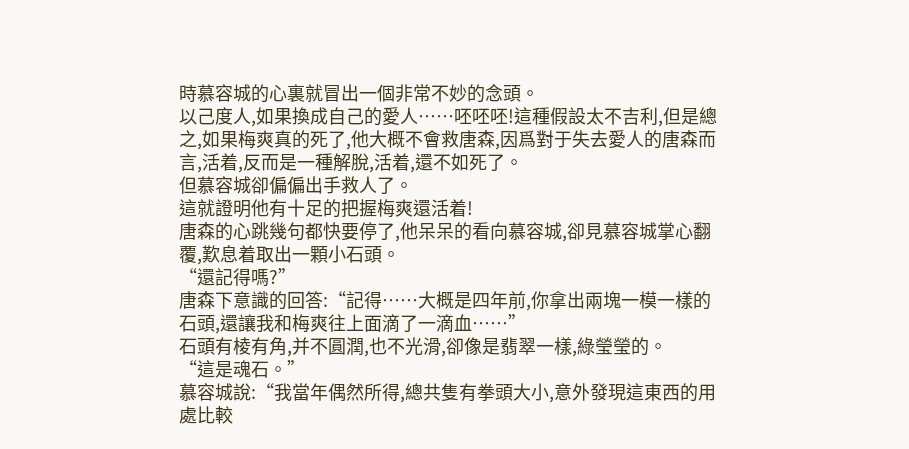時慕容城的心裏就冒出一個非常不妙的念頭。
以己度人,如果換成自己的愛人……呸呸呸!這種假設太不吉利,但是總之,如果梅爽真的死了,他大概不會救唐森,因爲對于失去愛人的唐森而言,活着,反而是一種解脫,活着,還不如死了。
但慕容城卻偏偏出手救人了。
這就證明他有十足的把握梅爽還活着!
唐森的心跳幾句都快要停了,他呆呆的看向慕容城,卻見慕容城掌心翻覆,歎息着取出一顆小石頭。
“還記得嗎?”
唐森下意識的回答:“記得……大概是四年前,你拿出兩塊一模一樣的石頭,還讓我和梅爽往上面滴了一滴血……”
石頭有棱有角,并不圓潤,也不光滑,卻像是翡翠一樣,綠瑩瑩的。
“這是魂石。”
慕容城說:“我當年偶然所得,總共隻有拳頭大小,意外發現這東西的用處比較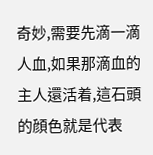奇妙,需要先滴一滴人血,如果那滴血的主人還活着,這石頭的顔色就是代表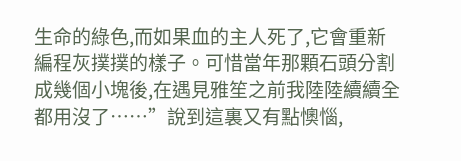生命的綠色,而如果血的主人死了,它會重新編程灰撲撲的樣子。可惜當年那顆石頭分割成幾個小塊後,在遇見雅笙之前我陸陸續續全都用沒了……”說到這裏又有點懊惱,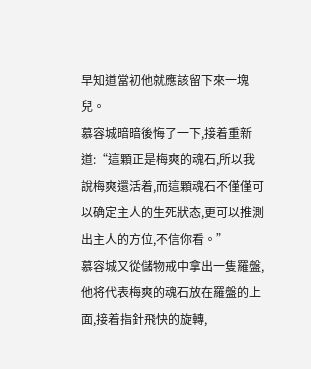早知道當初他就應該留下來一塊兒。
慕容城暗暗後悔了一下,接着重新道:“這顆正是梅爽的魂石,所以我說梅爽還活着,而這顆魂石不僅僅可以确定主人的生死狀态,更可以推測出主人的方位,不信你看。”
慕容城又從儲物戒中拿出一隻羅盤,他将代表梅爽的魂石放在羅盤的上面,接着指針飛快的旋轉,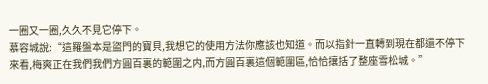一圈又一圈,久久不見它停下。
慕容城說:“這羅盤本是盜門的寶貝,我想它的使用方法你應該也知道。而以指針一直轉到現在都還不停下來看,梅爽正在我們我們方圓百裏的範圍之内,而方圓百裏這個範圍區,恰恰攘括了整座雪松城。”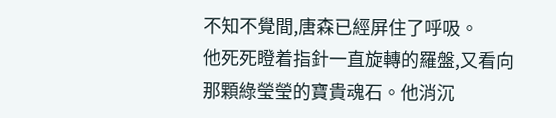不知不覺間,唐森已經屏住了呼吸。
他死死瞪着指針一直旋轉的羅盤,又看向那顆綠瑩瑩的寶貴魂石。他消沉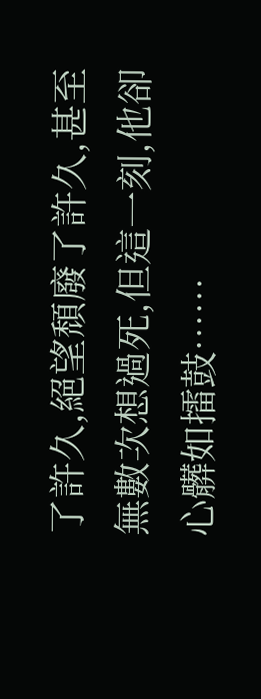了許久,絕望頹廢了許久,甚至無數次想過死,但這一刻,他卻心髒如擂鼓……